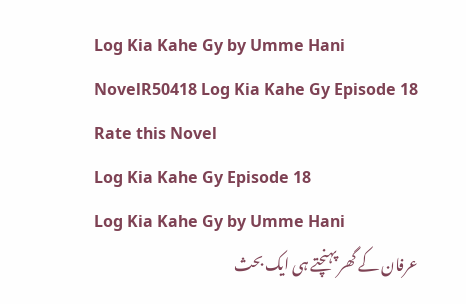Log Kia Kahe Gy by Umme Hani NovelR50418 Log Kia Kahe Gy Episode 18
Rate this Novel
Log Kia Kahe Gy Episode 18
Log Kia Kahe Gy by Umme Hani
عرفان کے گھر پہنچتے ہی ایک بحث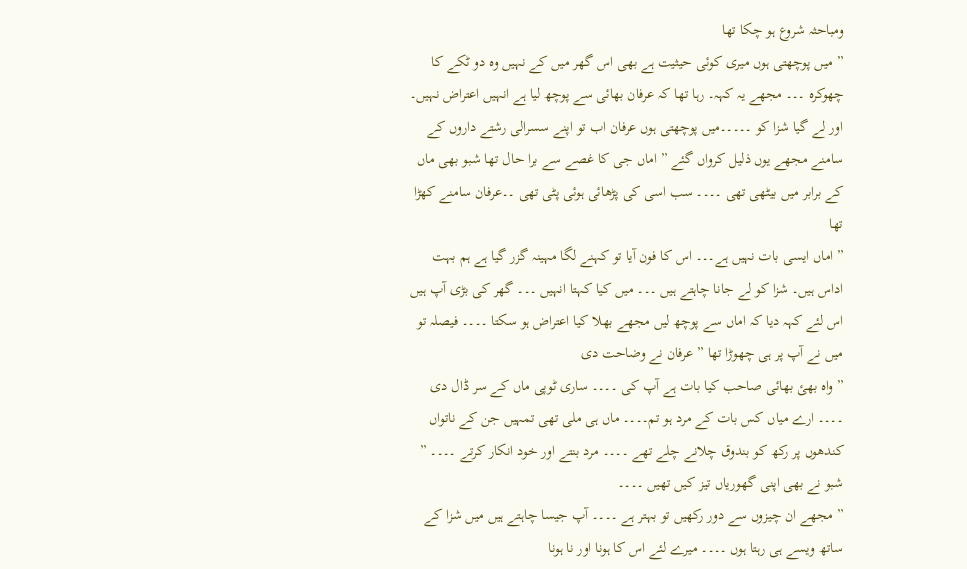ومباحثہ شروع ہو چکا تھا
” میں پوچھتی ہوں میری کوئی حیثیت ہے بھی اس گھر میں کے نہیں وہ دو ٹکے کا چھوکرہ ۔۔۔ مجھے یہ کہہ۔ رہا تھا کہ عرفان بھائی سے پوچھ لیا ہے انہیں اعتراض نہیں۔ اور لے گیا شزا کو ۔۔۔۔۔میں پوچھتی ہوں عرفان اب تو اپنے سسرالی رشتے داروں کے سامنے مجھے یوں ذلیل کرواں گئے ” اماں جی کا غصے سے برا حال تھا شبو بھی ماں کے برابر میں بیٹھی تھی ۔۔۔۔ سب اسی کی پڑھائی ہوئی پٹی تھی ۔۔عرفان سامنے کھڑا تھا
” اماں ایسی بات نہیں ہے۔۔۔ اس کا فون آیا تو کہنے لگا مہینہ گزر گیا ہے ہم بہت اداس ہیں۔ شزا کو لے جانا چاہتے ہیں ۔۔۔ میں کیا کہتا انہیں ۔۔۔ گھر کی بڑی آپ ہیں اس لئے کہہ دیا کہ اماں سے پوچھ لیں مجھے بھلا کیا اعتراض ہو سکتا ۔۔۔۔ فیصلہ تو میں نے آپ پر ہی چھوڑا تھا ” عرفان نے وضاحت دی
” واہ بھئ بھائی صاحب کیا بات ہے آپ کی ۔۔۔۔ ساری ٹوپی ماں کے سر ڈال دی ۔۔۔۔ ارے میاں کس بات کے مرد ہو تم۔۔۔۔ ماں ہی ملی تھی تمہیں جن کے ناتواں کندھوں پر رکھ کو بندوق چلانے چلے تھے ۔۔۔۔ مرد بنتے اور خود انکار کرتے ۔۔۔۔ ” شبو نے بھی اپنی گھوریاں تیز کیں تھیں ۔۔۔۔
” مجھے ان چیزوں سے دور رکھیں تو بہتر ہے ۔۔۔۔ آپ جیسا چاہتے ہیں میں شزا کے ساتھ ویسے ہی رہتا ہوں ۔۔۔۔ میرے لئے اس کا ہونا اور نا ہونا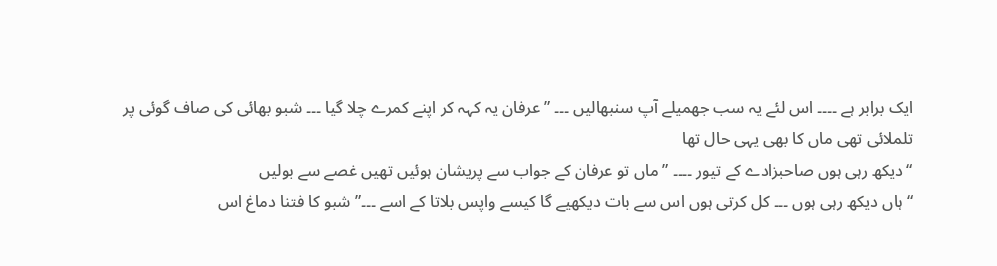ایک برابر ہے ۔۔۔۔ اس لئے یہ سب جھمیلے آپ سنبھالیں ۔۔۔ ” عرفان یہ کہہ کر اپنے کمرے چلا گیا ۔۔۔ شبو بھائی کی صاف گوئی پر تلملائی تھی ماں کا بھی یہی حال تھا
“دیکھ رہی ہوں صاحبزادے کے تیور ۔۔۔۔ ” ماں تو عرفان کے جواب سے پریشان ہوئیں تھیں غصے سے بولیں
“ہاں دیکھ رہی ہوں ۔۔۔ کل کرتی ہوں اس سے بات دیکھیے گا کیسے واپس بلاتا کے اسے ۔۔۔”شبو کا فتنا دماغ اس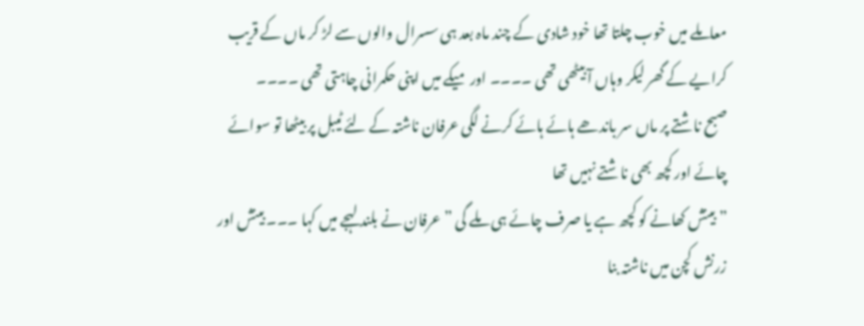معاملے میں خوب چلتا تھا خود شادی کے چند ماہ بعد ہی سسرال والوں سے لڑ کر ماں کے قریب کرایے کے گھر لیکر وہاں آ بیٹھی تھی ۔۔۔۔ اور میکے میں اپنی حکمرانی چاہتی تھی ۔۔۔۔
صبح ناشتے پر ماں سر باندھے ہائے ہائے کرنے لگی عرفان ناشتہ کے لئے ٹیبل پر بیٹھا تو سوائے چائے اور کچھ بھی ناشتے نہیں تھا
” بینش کھانے کو کچھ ہے یا صرف چائے ہی ملے گی ” عرفان نے بلند لہجے میں کہا ۔۔۔ بینش اور زرنش کچن میں ناشتہ بنا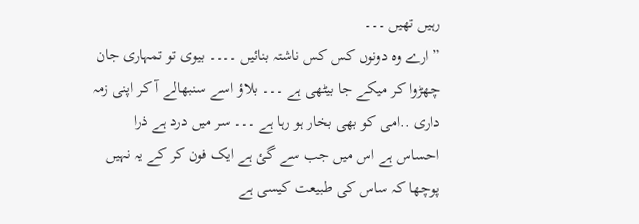رہیں تھیں ۔۔۔
” ارے وہ دونوں کس کس ناشتہ بنائیں ۔۔۔۔ بیوی تو تمہاری جان چھڑوا کر میکے جا بیٹھی ہے ۔۔۔ بلاؤ اسے سنبھالے آ کر اپنی زمہ داری ..امی کو بھی بخار ہو رہا ہے ۔۔۔ سر میں درد ہے ذرا احساس ہے اس میں جب سے گئ ہے ایک فون کر کے یہ نہیں پوچھا کہ ساس کی طبیعت کیسی ہے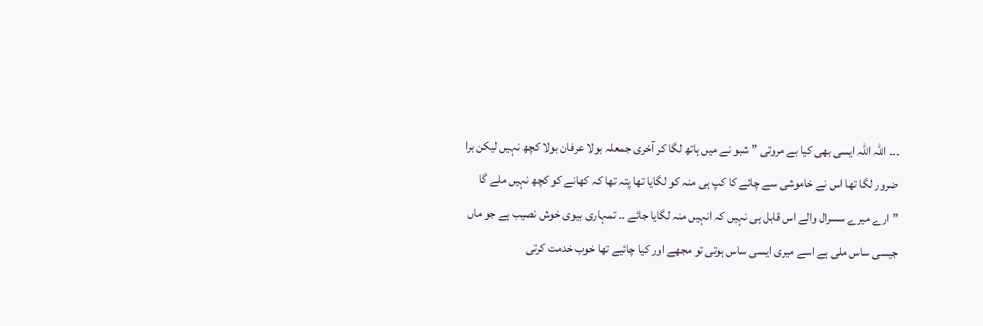۔۔۔ اللہ اللہ ایسی بھی کیا بے مروتی ” شبو نے میں ہاتھ لگا کر آخری جمعلہ بولا عرفان بولا کچھ نہیں لیکن برا ضرور لگا تھا اس نے خاموشی سے چائے کا کپ ہی منہ کو لگایا تھا پتہ تھا کہ کھانے کو کچھ نہیں ملے گا
” ارے میرے سسرال والے اس قابل ہی نہیں کہ انہیں منہ لگایا جائے ۔۔ تمہاری بیوی خوش نصیب ہے جو ماں جیسی ساس ملی ہے اسے میری ایسی ساس ہوتی تو مجھے اور کیا چائیے تھا خوب خدمت کرتی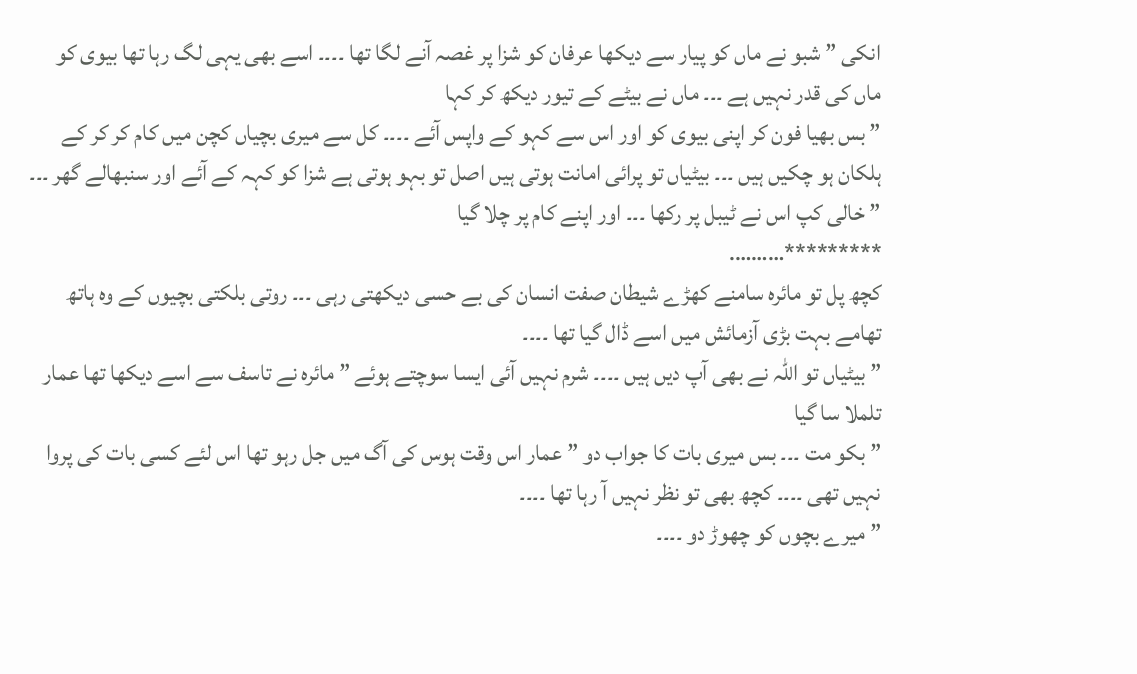انکی ” شبو نے ماں کو پیار سے دیکھا عرفان کو شزا پر غصہ آنے لگا تھا ۔۔۔۔ اسے بھی یہی لگ رہا تھا بیوی کو ماں کی قدر نہیں ہے ۔۔۔ ماں نے بیٹے کے تیور دیکھ کر کہا
” بس بھیا فون کر اپنی بیوی کو اور اس سے کہو کے واپس آئے ۔۔۔۔ کل سے میری بچیاں کچن میں کام کر کر کے ہلکان ہو چکیں ہیں ۔۔۔ بیٹیاں تو پرائی امانت ہوتی ہیں اصل تو بہو ہوتی ہے شزا کو کہہ کے آئے اور سنبھالے گھر ۔۔۔ ” خالی کپ اس نے ٹیبل پر رکھا ۔۔۔ اور اپنے کام پر چلا گیا
*********……….
کچھ پل تو مائرہ سامنے کھڑے شیطان صفت انسان کی بے حسی دیکھتی رہی ۔۔۔ روتی بلکتی بچیوں کے وہ ہاتھ تھامے بہت بڑی آزمائش میں اسے ڈال گیا تھا ۔۔۔۔
” بیٹیاں تو اللہ نے بھی آپ دیں ہیں ۔۔۔۔ شرم نہیں آئی ایسا سوچتے ہوئے ” مائرہ نے تاسف سے اسے دیکھا تھا عمار تلملا سا گیا
” بکو مت ۔۔۔ بس میری بات کا جواب دو ” عمار اس وقت ہوس کی آگ میں جل رہو تھا اس لئے کسی بات کی پروا نہیں تھی ۔۔۔۔ کچھ بھی تو نظر نہیں آ رہا تھا ۔۔۔۔
” میرے بچوں کو چھوڑ دو ۔۔۔۔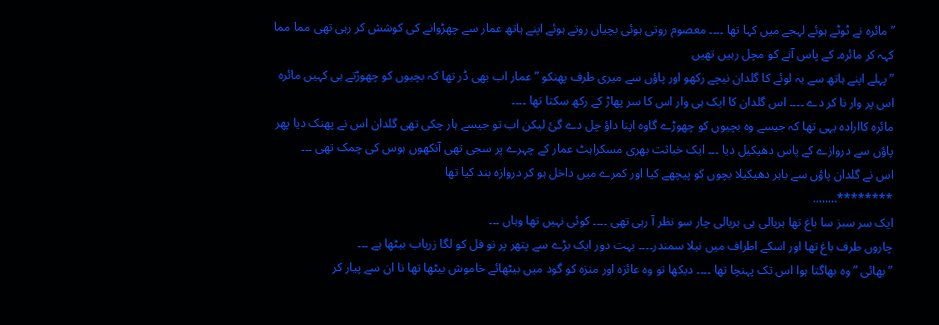” مائرہ نے ٹوٹے ہوئے لہجے میں کہا تھا ۔۔۔۔ معصوم روتی ہوئی بچیاں روتے ہوئے اپنے ہاتھ عمار سے چھڑوانے کی کوشش کر رہی تھی مما مما کہہ کر مائرہ۔ کے پاس آنے کو مچل رہیں تھیں
” پہلے اپنے ہاتھ سے یہ لوئے کا گلدان نیچے رکھو اور پاؤں سے میری طرف پھنکو ” عمار اب بھی ڈر تھا کہ بچیوں کو چھوڑتے ہی کہیں مائرہ اس پر وار نا کر دے ۔۔۔۔ اس گلدان کا ایک ہی وار اس کا سر پھاڑ کے رکھ سکتا تھا ۔۔۔۔
مائرہ کاارادہ یہی تھا کہ جیسے وہ بچیوں کو چھوڑے گاوہ اپنا داؤ چل دے گئ لیکن اب تو جیسے ہار چکی تھی گلدان اس نے پھنک دیا پھر پاؤں سے دروازے کے پاس دھیکیل دیا ۔۔۔ ایک خباثت بھری مسکراہٹ عمار کے چہرے پر سجی تھی آنکھوں ہوس کی چمک تھی ۔۔۔
اس نے گلدان پاؤں سے باہر دھیکیلا بچوں کو پیچھے کیا اور کمرے میں داخل ہو کر دروازہ بند کیا تھا
********……..
ایک سر سبز سا باغ تھا ہریالی ہی ہریالی چار سو نظر آ رہی تھی ۔۔۔۔ کوئی نہیں تھا وہاں ۔۔۔
چاروں طرف باغ تھا اور اسکے اطراف میں نیلا سمندر۔۔۔۔ بہت دور ایک بڑے سے پتھر پر نو فل کو لگا زریاب بیٹھا ہے ۔۔۔
” بھائی ” وہ بھاگتا ہوا اس تک پہنچا تھا ۔۔۔۔ دیکھا تو وہ عائزہ اور منزہ کو گود میں بیٹھائے خاموش بیٹھا تھا نا ان سے پیار کر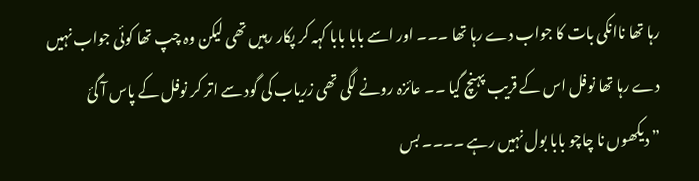رہا تھا ناانکی بات کا جواب دے رہا تھا ۔۔۔ اور اسے بابا بابا کہہ کر پکار رہیں تھی لیکن وہ چپ تھا کوئی جواب نہیں دے رہا تھا نوفل اس کے قریب پہنچ گیا ۔۔ عائزہ رونے لگی تھی زریاب کی گود سے اتر کر نوفل کے پاس آ گئ
” دیکھوں نا چاچو بابا بول نہیں رہے ۔۔۔۔ بس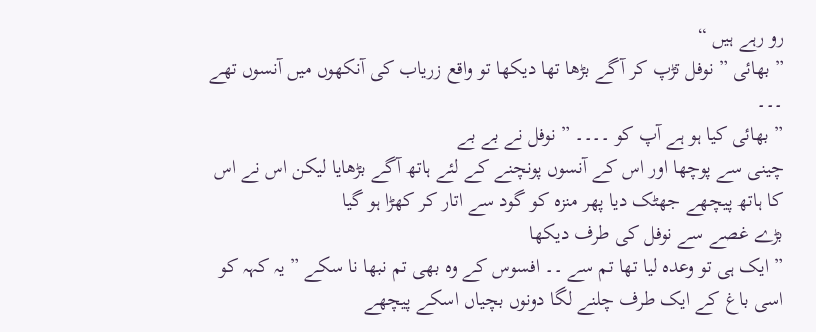رو رہے ہیں “
” بھائی ” نوفل تڑپ کر آگے بڑھا تھا دیکھا تو واقع زریاب کی آنکھوں میں آنسوں تھے ۔۔۔
” بھائی کیا ہو ہے آپ کو ۔۔۔۔ ” نوفل نے بے بے
چینی سے پوچھا اور اس کے آنسوں پونچنے کے لئے ہاتھ آگے بڑھایا لیکن اس نے اس کا ہاتھ پیچھے جھٹک دیا پھر منزہ کو گود سے اتار کر کھڑا ہو گیا
بڑے غصے سے نوفل کی طرف دیکھا
” ایک ہی تو وعدہ لیا تھا تم سے ۔۔ افسوس کے وہ بھی تم نبھا نا سکے ” یہ کہہ کو اسی باغ کے ایک طرف چلنے لگا دونوں بچیاں اسکے پیچھے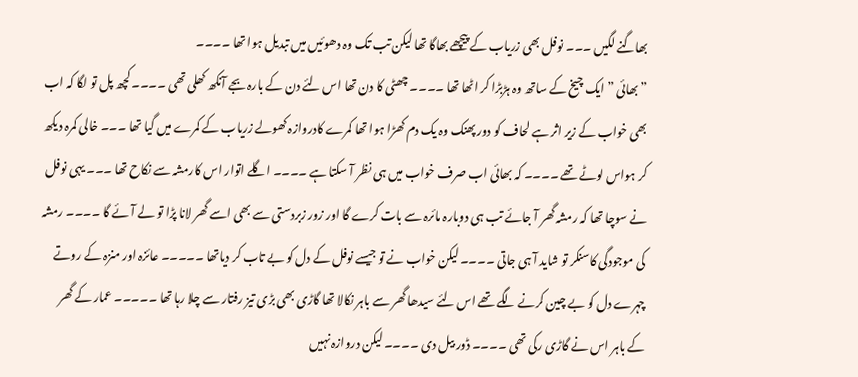بھاگنے لگیں ۔۔۔ نوفل بھی زریاب کے پیچھے بھاگا تھا لیکن تب تک وہ دھوئیں میں تبدیل ہوا تھا ۔۔۔۔
” بھائی ” ایک چیخ کے ساتھ وہ ہڑبڑا کر اٹھا تھا ۔۔۔۔ چھٹی کا دن تھا اس لئے دن کے بارہ بجے آنکھ کھلی تھی ۔۔۔۔ کچھ پل تو لگا کہ اب بھی خواب کے زیر اثر ہے لحاف کو دور پھنک وہ یک دم کھڑا ہوا تھا کمرے کادروازہ کھولے زریاب کے کمرے میں گیا تھا ۔۔۔ خالی کمرہ دیکھ کر ہواس لوٹے تھے ۔۔۔۔ کہ بھائی اب صرف خواب میں ہی نظر آ سکتا ہے ۔۔۔۔ اگلے اتوار اس کارمشہ سے نکاح تھا ۔۔۔ یہی نوفل نے سوچا تھا کہ رمشہ گھر آ جائے تب ہی دوبارہ مائرہ سے بات کرے گا اور زور زبردستی سے بھی اسے گھر لانا پڑا تو لے آئے گا ۔۔۔۔ رمشہ کی موجودگی کاسنکر تو شاید آ ہی جاتی ۔۔۔۔ لیکن خواب نے تو جیسے نوفل کے دل کو بے تاب کر دیاتھا ۔۔۔۔۔ عائزہ اور منزہ کے روتے چہرے دل کو بے چین کرنے لگے تھے اس لئے سیدھا گھر سے باہر نکالا تھا گاڑی بھی بڑی تیز رفتار سے چلا رہا تھا ۔۔۔۔۔ عمار کے گھر کے باہر اس نے گاڑی رکی تھی ۔۔۔۔ ڈور بیل دی ۔۔۔۔ لیکن دروازہ نہیں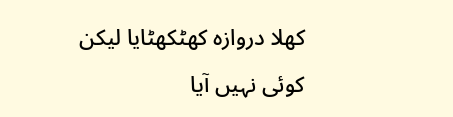کھلا دروازہ کھٹکھٹایا لیکن کوئی نہیں آیا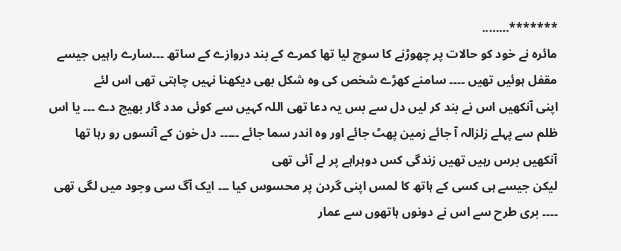*******……..
مائرہ نے خود کو حالات پر چھوڑنے کا سوچ لیا تھا کمرے کے بند دروازے کے ساتھ ۔۔۔سارے راہیں جیسے مقفل ہوئیں تھیں ۔۔۔۔ سامنے کھڑے شخص کی وہ شکل بھی دیکھنا نہیں چاہتی تھی اس لئے
اپنی آنکھیں اس نے بند کر لیں دل سے بس یہ دعا تھی اللہ کہیں سے کوئی مدد گار بھیج دے ۔۔۔ یا اس ظلم سے پہلے زلزالہ آ جائے زمین پھٹ جائے اور وہ اندر سما جائے ۔۔۔۔۔ دل خون کے آنسوں رو رہا تھا آنکھیں برس رہیں تھیں زندگی کس دوہراہے پر لے آئی تھی
لیکن جیسے ہی کسی کے ہاتھ کا لمس اپنی گردن پر محسوس کیا ۔۔۔ ایک آگ سی وجود میں لگی تھی ۔۔۔۔ بری طرح سے اس نے دونوں ہاتھوں سے عمار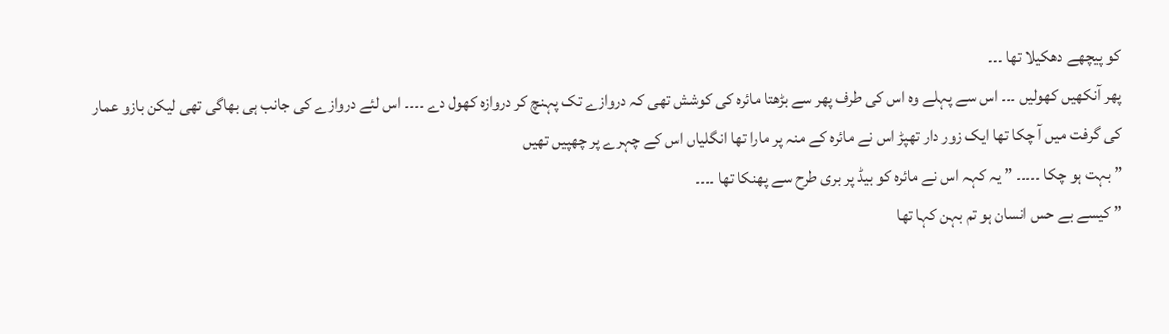کو پیچھے دھکیلا تھا ۔۔۔
پھر آنکھیں کھولیں ۔۔۔ اس سے پہلے وہ اس کی طرف پھر سے بڑھتا مائرہ کی کوشش تھی کہ دروازے تک پہنچ کر دروازہ کھول دے ۔۔۔۔ اس لئے دروازے کی جانب ہی بھاگی تھی لیکن بازو عمار کی گرفت میں آ چکا تھا ایک زور دار تھپڑ اس نے مائرہ کے منہ پر مارا تھا انگلیاں اس کے چہرے پر چھپیں تھیں
” بہت ہو چکا ۔۔۔۔۔ ” یہ کہہ اس نے مائرہ کو بیڈ پر بری طرح سے پھنکا تھا ۔۔۔۔
” کیسے بے حس انسان ہو تم بہن کہا تھا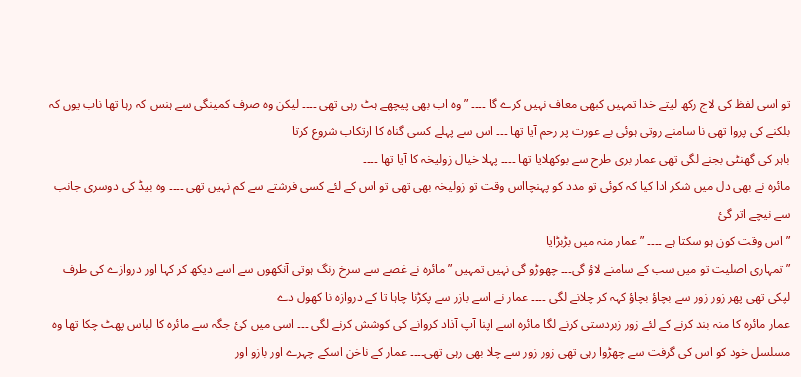تو اسی لفظ کی لاج رکھ لیتے خدا تمہیں کبھی معاف نہیں کرے گا ۔۔۔۔ ” وہ اب بھی پیچھے ہٹ رہی تھی ۔۔۔۔ لیکن وہ صرف کمینگی سے ہنس کہ رہا تھا ناب یوں کہ بلکنے کی پروا تھی نا سامنے روتی ہوئی بے عورت پر رحم آیا تھا ۔۔۔ اس سے پہلے کسی گناہ کا ارتکاب شروع کرتا
باہر کی گھنٹی بجنے لگی تھی عمار بری طرح سے بوکھلایا تھا ۔۔۔۔ پہلا خیال زولیخہ کا آیا تھا ۔۔۔۔
مائرہ نے بھی دل میں شکر ادا کیا کہ کوئی تو مدد کو پہنچااس وقت تو زولیخہ بھی تھی تو اس کے لئے کسی فرشتے سے کم نہیں تھی ۔۔۔۔ وہ بیڈ کی دوسری جانب سے نیچے اتر گئ
” اس وقت کون ہو سکتا ہے ۔۔۔۔ ” عمار منہ میں بڑبڑایا
” تمہاری اصلیت تو میں سب کے سامنے لاؤ گی۔۔۔ چھوڑو گی نہیں تمہیں ” مائرہ نے غصے سے سرخ رنگ ہوتی آنکھوں سے اسے دیکھ کر کہا اور دروازے کی طرف لپکی تھی پھر زور زور سے بچاؤ بچاؤ کہہ کر چلانے لگی ۔۔۔۔ عمار نے اسے بازر سے پکڑنا چاہا تا کے دروازہ نا کھول دے
عمار مائرہ کا منہ بند کرنے کے لئے زور زبردستی کرنے لگا مائرہ اسے اپنا آپ آذاد کروانے کی کوشش کرنے لگی ۔۔۔ اسی میں کئ جگہ سے مائرہ کا لباس پھٹ چکا تھا وہ مسلسل خود کو اس کی گرفت سے چھڑوا رہی تھی زور زور سے چلا بھی رہی تھی۔۔۔۔ عمار کے ناخن اسکے چہرے اور بازو اور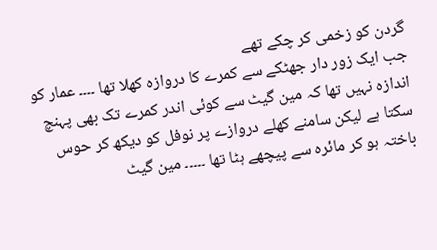گردن کو زخمی کر چکے تھے
جب ایک زور دار جھٹکے سے کمرے کا دروازہ کھلا تھا ۔۔۔۔ عمار کو اندازہ نہیں تھا کہ مین گیٹ سے کوئی اندر کمرے تک بھی پہنچ سکتا ہے لیکن سامنے کھلے دروازے پر نوفل کو دیکھ کر حوس باختہ ہو کر مائرہ سے پیچھے ہٹا تھا ۔۔۔۔۔ مین گیٹ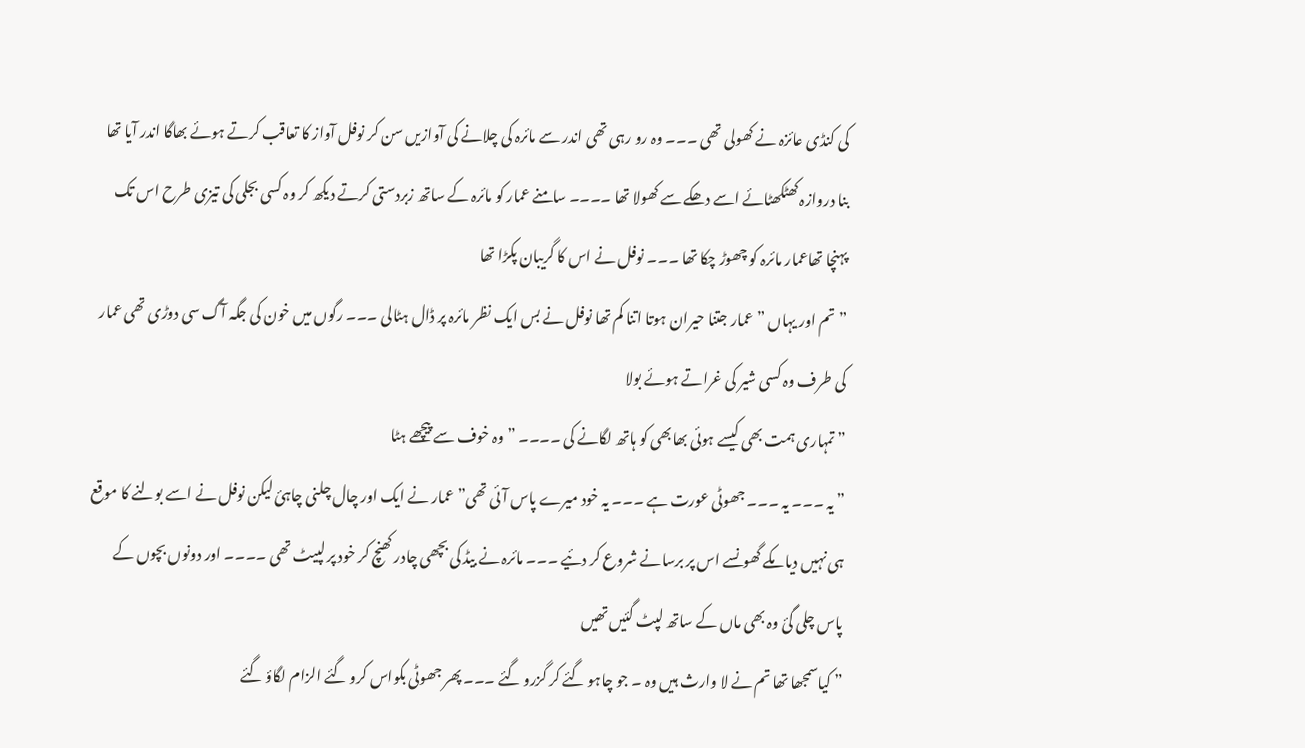کی کنڈی عائزہ نے کھولی تھی ۔۔۔ وہ رو رہی تھی اندر سے مائرہ کی چلانے کی آوازیں سن کر نوفل آواز کا تعاقب کرتے ہوئے بھاگا اندر آیا تھا بنا دروازہ کھٹکھٹائے اسے دھکے سے کھولا تھا ۔۔۔۔ سامنے عمار کو مائرہ کے ساتھ زبردستی کرتے دیکھ کر وہ کسی بجلی کی تیزی طرح اس تک پہنچا تھاعمار مائرہ کو چھوڑ چکا تھا ۔۔۔ نوفل نے اس کا گریبان پکڑا تھا
” تم اور یہاں ” عمار جتنا حیران ہوتا اتنا کم تھا نوفل نے بس ایک نظر مائرہ پر ڈال ہٹالی ۔۔۔ رگوں میں خون کی جگہ آگ سی دوڑی تھی عمار کی طرف وہ کسی شیر کی غراتے ہوئے بولا
” تمہاری ہمت بھی کیسے ہوئی بھابھی کو ہاتھ لگانے کی ۔۔۔۔ ” وہ خوف سے پیچھے ہٹا
” یہ ۔۔۔ یہ ۔۔۔ جھوٹی عورت ہے ۔۔۔ یہ خود میرے پاس آئی تھی” عمار نے ایک اور چال چلنی چاہئ لیکن نوفل نے اسے بولنے کا موقع ہی نہیں دیا مکے گھونسے اس پر برسانے شروع کر دئیے ۔۔۔ مائرہ نے بیڈ کی بچھی چادر کھنچ کر خود پر لپیٹ تھی ۔۔۔۔ اور دونوں بچوں کے پاس چلی گئ وہ بھی ماں کے ساتھ لپٹ گئیں تھیں
” کیاسمجھا تھا تم نے لا وارث ہیں وہ ۔ جو چاہو گئے کر گزرو گئے ۔۔۔ پھر جھوٹی بکواس کرو گئے الزام لگاؤ گئے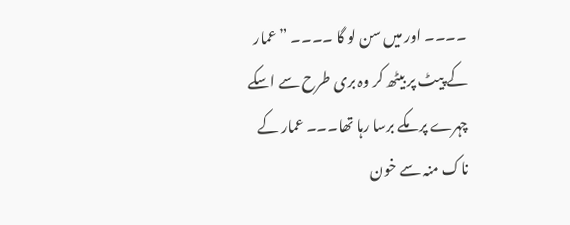۔۔۔۔ اور میں سن لو گا ۔۔۔۔ ” عمار کے پیٹ پر بیٹھ کر وہ بری طرح سے اسکے چہرے پر مکے برسا رہا تھا۔۔۔ عمار کے ناک منہ سے خون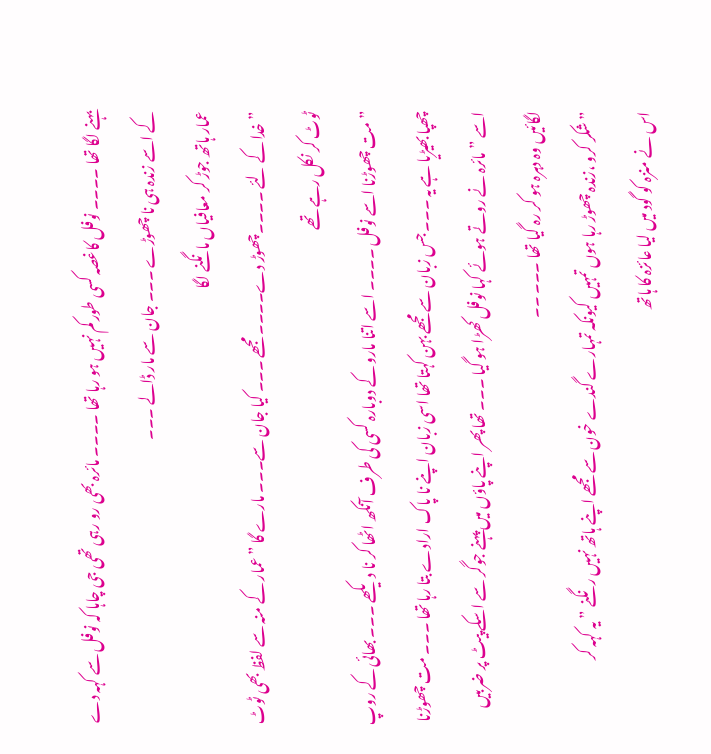بہنے لگا تھا ۔۔۔۔ نوفل کاغصہ کسی طور کم نہیں ہو رہا تھا ۔۔۔۔ مائرہ بھی رو رہی تھی جی چاہا کہ نوفل سے کہہ دے کے اسے زندہ ہی نا چھوڑے ۔۔۔ جان سے مار ڈالے ۔۔۔
عمار ہاتھ جوڑ کر معافیاں مانگنے لگا
” خدا کے لئے ۔۔۔۔چھوڑ دے۔۔۔۔ مجھے ۔۔۔ کیا جان سے۔۔۔ مارے گا ” عمار کے منہ سے لفظ بھی ٹوٹ ٹوٹ کر نکل رہے تھے
” مت چھوڑنا اسے نوفل ۔۔۔۔ اسے اتنا مارو کے دوبارہ کسی کی طرف آنکھ اٹھا کر نا دیکھے ۔۔۔ بھائی کے روپ چھپا بھیڑیا ہے یہ ۔۔۔ جس زبان سے مجھے بہن کہتا تھا اسی زبان اپنے نا پاک ارادے بتا رہا تھا ۔۔۔ مت چھوڑنا اسے ” مائرہ نے روتے ہوئے کہا نوفل کھڑا ہو گیا ۔۔۔ تھا پھر اپنے پاؤں میں پہنے جوگر سے اسکے پیٹ پر ضربیں لگائیں وہ دہرہ ہو کر رہ گیا تھا ۔۔۔ ۔۔
” شکر کرو ،زندہ چھوڑ رہا ہوں تمہیں کیونکہ تمہارے گندے خون سے مجھے اپنے ہاتھ نہیں رنگنے ” یہ کہہ کر
اس نے منزہ کو گود میں لیا عائزہ کا ہاتھ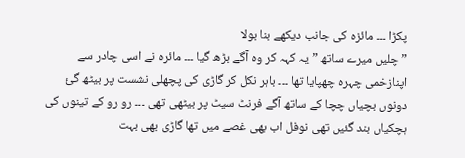پکڑا ۔۔۔ مائزہ کی جانب دیکھے بنا بولا
” چلیں میرے ساتھ ” یہ کہہ کر وہ آگے بڑھ گیا ۔۔۔ مائرہ نے اسی چادر سے اپنازخمی چہرہ چھپایا تھا ۔۔۔ باہر نکل کر گاڑی کی پچھلی نشست پر بیٹھ گئ دونوں بچیاں چچا کے ساتھ آگے فرنٹ سیٹ پر بیٹھی تھی ۔۔۔ رو رو کے تینوں کی ہچکیاں بند گئیں تھی نوفل اب بھی غصے میں تھا گاڑی بھی بہت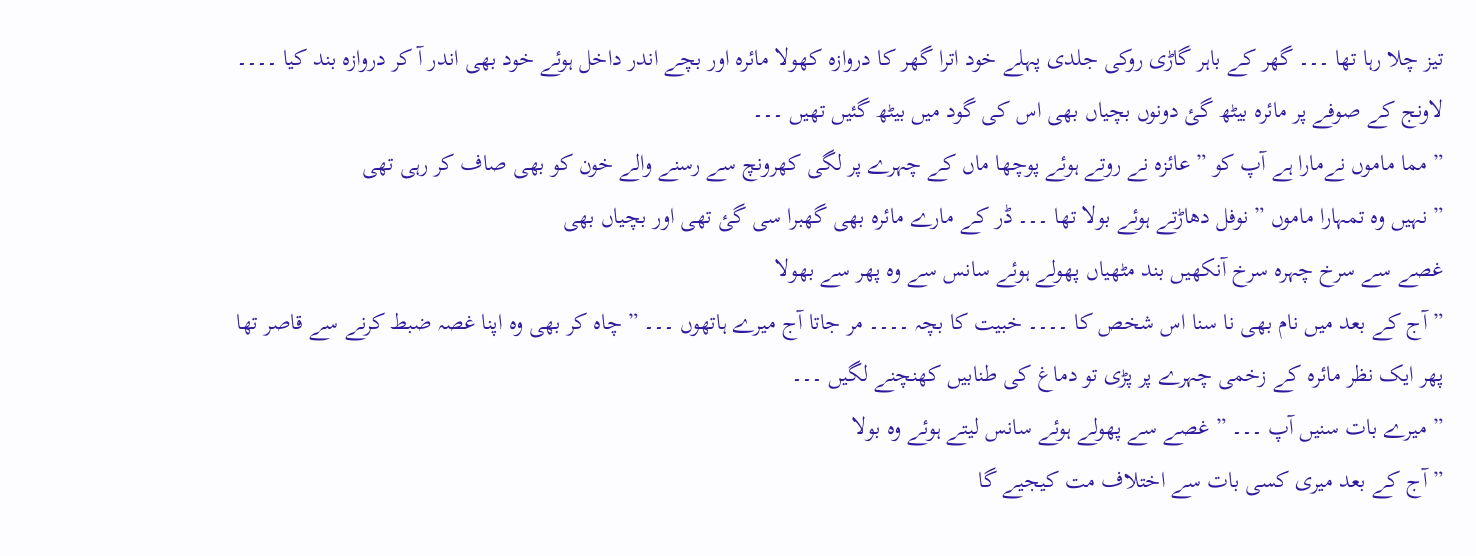تیز چلا رہا تھا ۔۔۔ گھر کے باہر گاڑی روکی جلدی پہلے خود اترا گھر کا دروازہ کھولا مائرہ اور بچے اندر داخل ہوئے خود بھی اندر آ کر دروازہ بند کیا ۔۔۔۔
لاونج کے صوفے پر مائرہ بیٹھ گئ دونوں بچیاں بھی اس کی گود میں بیٹھ گئیں تھیں ۔۔۔
” مما ماموں نےمارا ہے آپ کو ” عائزہ نے روتے ہوئے پوچھا ماں کے چہرے پر لگی کھرونچ سے رسنے والے خون کو بھی صاف کر رہی تھی
” نہیں وہ تمہارا ماموں ” نوفل دھاڑتے ہوئے بولا تھا ۔۔۔ ڈر کے مارے مائرہ بھی گھبرا سی گئ تھی اور بچیاں بھی
غصے سے سرخ چہرہ سرخ آنکھیں بند مٹھیاں پھولے ہوئے سانس سے وہ پھر سے بھولا
” آج کے بعد میں نام بھی نا سنا اس شخص کا ۔۔۔۔ خبیت کا بچہ ۔۔۔۔ مر جاتا آج میرے ہاتھوں ۔۔۔ ” چاہ کر بھی وہ اپنا غصہ ضبط کرنے سے قاصر تھا پھر ایک نظر مائرہ کے زخمی چہرے پر پڑی تو دماغ کی طنابیں کھنچنے لگیں ۔۔۔
” میرے بات سنیں آپ ۔۔۔ ” غصے سے پھولے ہوئے سانس لیتے ہوئے وہ بولا
” آج کے بعد میری کسی بات سے اختلاف مت کیجیے گا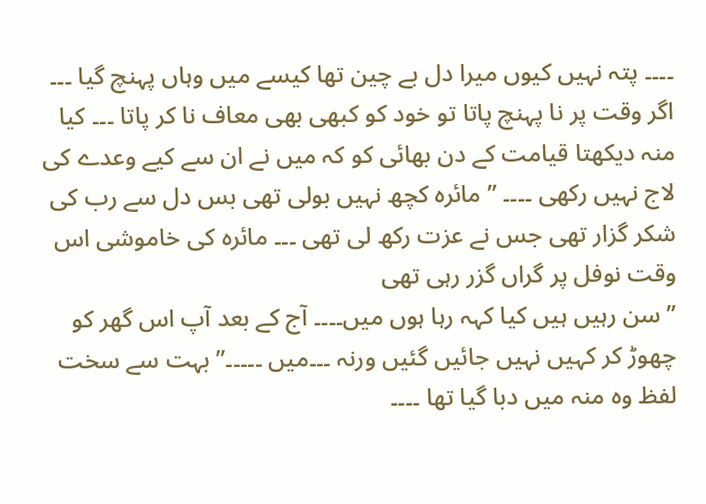۔۔۔۔ پتہ نہیں کیوں میرا دل بے چین تھا کیسے میں وہاں پہنچ گیا ۔۔۔ اگر وقت پر نا پہنچ پاتا تو خود کو کبھی بھی معاف نا کر پاتا ۔۔۔ کیا منہ دیکھتا قیامت کے دن بھائی کو کہ میں نے ان سے کیے وعدے کی لاج نہیں رکھی ۔۔۔۔ ” مائرہ کچھ نہیں بولی تھی بس دل سے رب کی شکر گزار تھی جس نے عزت رکھ لی تھی ۔۔۔ مائرہ کی خاموشی اس وقت نوفل پر گراں گزر رہی تھی
” سن رہیں ہیں کیا کہہ رہا ہوں میں۔۔۔۔ آج کے بعد آپ اس گھر کو چھوڑ کر کہیں نہیں جائیں گئیں ورنہ ۔۔۔میں ۔۔۔۔۔” بہت سے سخت لفظ وہ منہ میں دبا گیا تھا ۔۔۔۔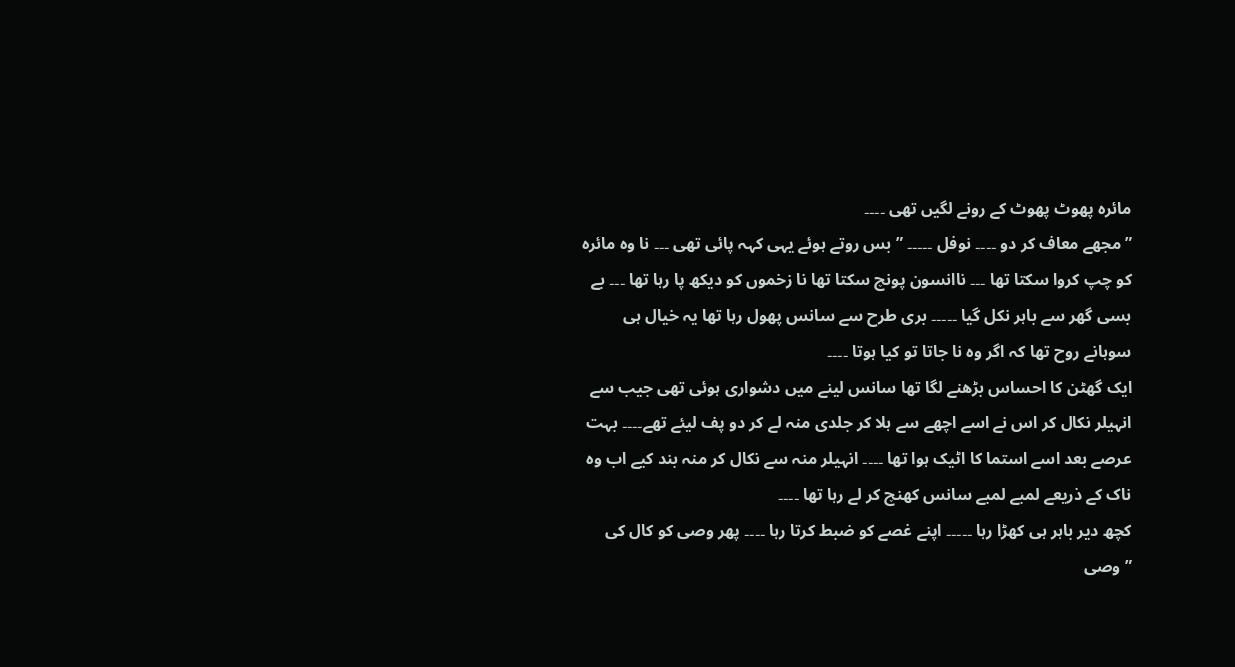مائرہ پھوٹ پھوٹ کے رونے لگیں تھی ۔۔۔۔
” مجھے معاف کر دو ۔۔۔۔ نوفل ۔۔۔۔۔ ” بس روتے ہوئے یہی کہہ پائی تھی ۔۔۔ نا وہ مائرہ کو چپ کروا سکتا تھا ۔۔۔ ناانسون پونچ سکتا تھا نا زخموں کو دیکھ پا رہا تھا ۔۔۔ بے بسی گھر سے باہر نکل گیا ۔۔۔۔۔ بری طرح سے سانس پھول رہا تھا یہ خیال ہی سوہانے روح تھا کہ اگر وہ نا جاتا تو کیا ہوتا ۔۔۔۔
ایک گھٹن کا احساس بڑھنے لگا تھا سانس لینے میں دشواری ہوئی تھی جیب سے انہیلر نکال کر اس نے اسے اچھے سے ہلا کر جلدی منہ لے کر دو پف لیئے تھے۔۔۔۔ بہت عرصے بعد اسے استما کا اٹیک ہوا تھا ۔۔۔۔ انہیلر منہ سے نکال کر منہ بند کیے اب وہ ناک کے ذریعے لمبے لمبے سانس کھنچ کر لے رہا تھا ۔۔۔۔
کچھ دیر باہر ہی کھڑا رہا ۔۔۔۔۔ اپنے غصے کو ضبط کرتا رہا ۔۔۔۔ پھر وصی کو کال کی
” وصی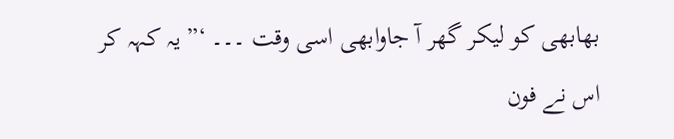بھابھی کو لیکر گھر آ جاوابھی اسی وقت ۔۔۔ ‘” یہ کہہ کر اس نے فون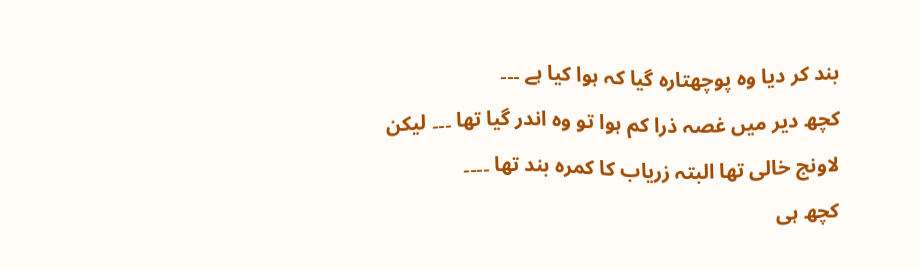بند کر دیا وہ پوچھتارہ گیا کہ ہوا کیا ہے ۔۔۔
کچھ دیر میں غصہ ذرا کم ہوا تو وہ اندر گیا تھا ۔۔۔ لیکن لاونج خالی تھا البتہ زریاب کا کمرہ بند تھا ۔۔۔۔
کچھ ہی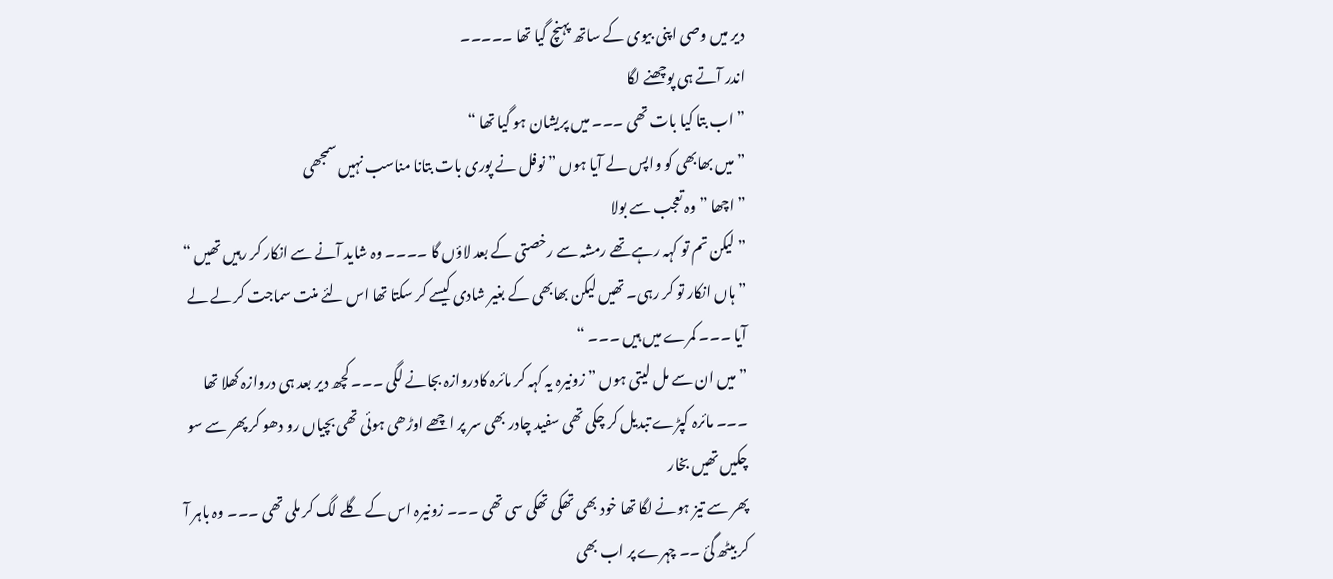دیر میں وصی اپنی بیوی کے ساتھ پہنچ گیا تھا ۔۔۔۔۔
اندر آتے ہی پوچھنے لگا
” اب بتا کیا بات تھی ۔۔۔ میں پریشان ہو گیا تھا “
” میں بھابھی کو واپس لے آیا ہوں ” نوفل نے پوری بات بتانا مناسب نہیں سمجھی
” اچھا ” وہ تعجب سے بولا
” لیکن تم تو کہہ رہے تھے رمشہ سے رخصتی کے بعد لاؤں گا ۔۔۔۔ وہ شاید آنے سے انکار کر رہیں تھیں “
” ہاں انکار تو کر رہی۔ تھیں لیکن بھابھی کے بغیر شادی کیسے کر سکتا تھا اس لئے منت سماجت کر لے لے آیا ۔۔۔ کمرے میں ہیں ۔۔۔ “
” میں ان سے مل لیتی ہوں ” زونیرہ یہ کہہ کر مائرہ کادروازہ بجانے لگی ۔۔۔ کچھ دیر بعد ہی دروازہ کھلا تھا ۔۔۔ مائرہ کپڑے تبدیل کر چکی تھی سفید چادر بھی سر پر اچھے اوڑھی ہوئی تھی بچیاں رو دھو کر پھر سے سو چکیں تھیں بخار
پھر سے تیز ہونے لگا تھا خود بھی تھکی تھکی سی تھی ۔۔۔ زونیرہ اس کے گلے لگ کر ملی تھی ۔۔۔ وہ باہر آ کر بیٹھ گئ ۔۔ چہرے پر اب بھی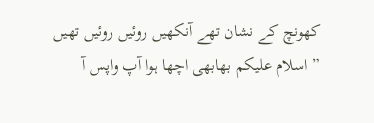کھونچ کے نشان تھے آنکھیں روئیں روئیں تھیں
” اسلام علیکم بھابھی اچھا ہوا آپ واپس آ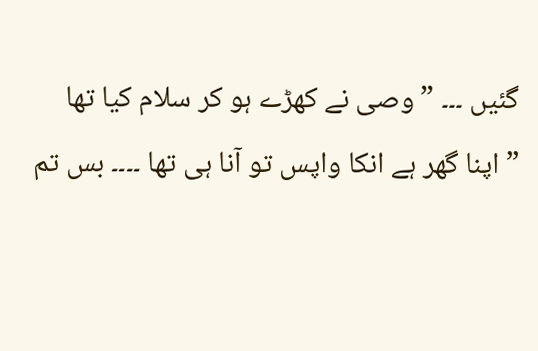گئیں ۔۔۔ ” وصی نے کھڑے ہو کر سلام کیا تھا
” اپنا گھر ہے انکا واپس تو آنا ہی تھا ۔۔۔۔ بس تم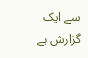سے ایک گزارش ہے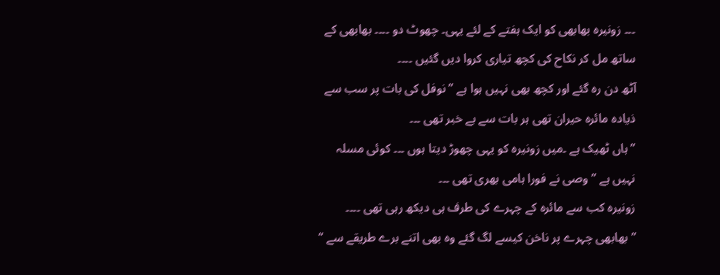۔۔۔ زونیرہ بھابھی کو ایک ہفتے کے لئے یہی۔ چھوٹ دو ۔۔۔۔ بھابھی کے ساتھ مل کر نکاح کی کچھ تیاری کروا دیں گئیں ۔۔۔۔
آٹھ دن رہ گئے اور کچھ بھی نہیں ہوا ہے ” نوفل کی بات پر سب سے ذیادہ مائرہ حیران تھی ہر بات سے بے خبر تھی ۔۔۔
” ہاں ٹھیک ہے ۔میں زونیرہ کو یہی چھوڑ دیتا ہوں ۔۔۔ کوئی مسلہ نہیں ہے ” وصی نے فورا ہامی بھری تھی ۔۔۔
زونیرہ کب سے مائرہ کے چہرے کی طرف ہی دیکھ رہی تھی ۔۔۔۔
” بھابھی چہرے پر ناخن کیسے لگ گئے وہ بھی اتنے برے طریقے سے “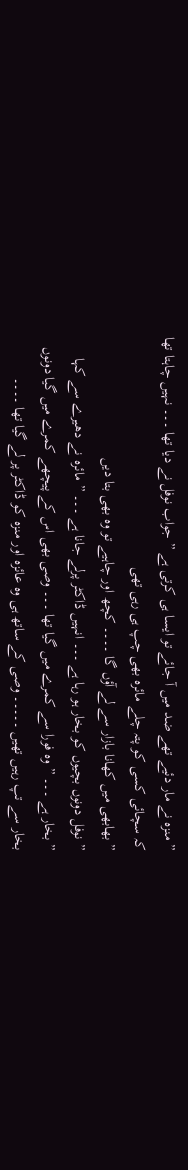” منزہ نے مار دئیے تھے ضد میں آ جائے تو ایسا ہی کرتی ہے ” جواب نوفل نے دیا تھا ۔۔۔ نہیں چاہتا تھا کہ سچائی کسی کو پتہ چلے مائرہ بھی چپ ہی رہی تھی
” بھابھی میں کھانا بازار سے لے آؤں گا ۔۔۔۔ کچھ اور چاہیے تو وہ بھی بتا دیں
” نوفل دونوں بچیوں کو بخار ہو رہا ہے ۔۔۔ انہیں ڈاکٹر پرلے جانا ہے ۔۔۔ ” مائرہ نے دھیرے سے کہا
” بخار ہے ۔۔۔ ” وہ فورا سے کمرے میں گیا تھا ۔۔۔ وصی بھی اس کے پیچھے کمرے میں گیا دونوں بخار سے تپ رہیں تھیں ۔۔۔۔۔ وصی کے ساتھ ہی وہ عائزہ اور منزہ کو ڈاکٹر پر لے گیا تھا ۔۔۔۔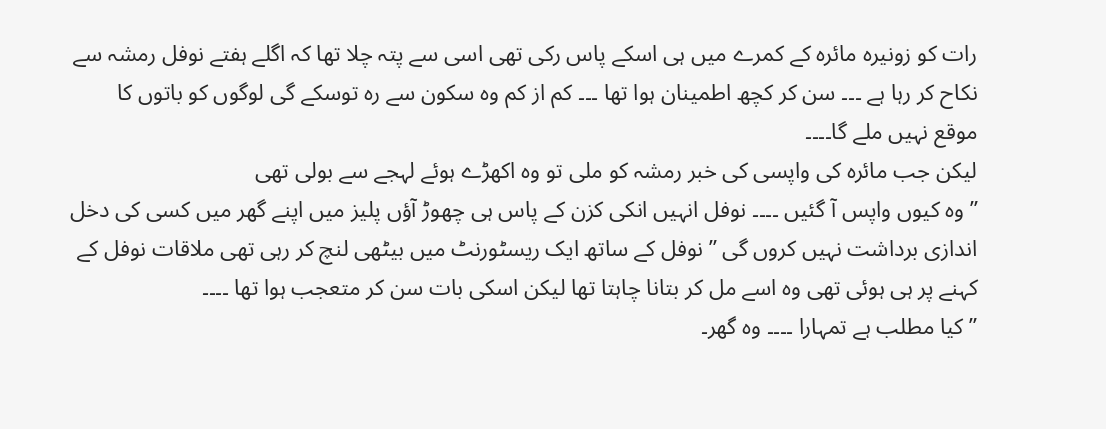رات کو زونیرہ مائرہ کے کمرے میں ہی اسکے پاس رکی تھی اسی سے پتہ چلا تھا کہ اگلے ہفتے نوفل رمشہ سے نکاح کر رہا ہے ۔۔۔ سن کر کچھ اطمینان ہوا تھا ۔۔۔ کم از کم وہ سکون سے رہ توسکے گی لوگوں کو باتوں کا موقع نہیں ملے گا۔۔۔۔
لیکن جب مائرہ کی واپسی کی خبر رمشہ کو ملی تو وہ اکھڑے ہوئے لہجے سے بولی تھی
” وہ کیوں واپس آ گئیں ۔۔۔۔ نوفل انہیں انکی کزن کے پاس ہی چھوڑ آؤں پلیز میں اپنے گھر میں کسی کی دخل اندازی برداشت نہیں کروں گی ” نوفل کے ساتھ ایک ریسٹورنٹ میں بیٹھی لنچ کر رہی تھی ملاقات نوفل کے کہنے پر ہی ہوئی تھی وہ اسے مل کر بتانا چاہتا تھا لیکن اسکی بات سن کر متعجب ہوا تھا ۔۔۔۔
” کیا مطلب ہے تمہارا ۔۔۔۔ وہ گھر۔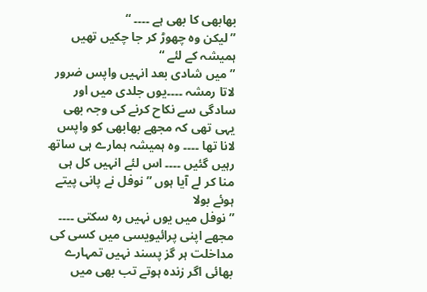بھابھی کا بھی ہے ۔۔۔۔ “
” لیکن وہ چھوڑ کر جا چکیں تھیں ہمیشہ کے لئے “
” میں شادی بعد انہیں واپس ضرور لاتا رمشہ ۔۔۔۔یوں جلدی میں اور سادگی سے نکاح کرنے کی وجہ بھی یہی تھی کہ مجھے بھابھی کو واپس لانا تھا ۔۔۔۔ وہ ہمیشہ ہمارے ہی ساتھ رہیں گئیں ۔۔۔۔ اس لئے انہیں کل ہی منا کر لے آیا ہوں ” نوفل نے پانی پیتے ہوئے بولا
” نوفل میں یوں نہیں رہ سکتی ۔۔۔۔ مجھے اپنی پرائیویسی میں کسی کی مداخلت ہر گز پسند نہیں تمہارے بھائی اگر زندہ ہوتے تب بھی میں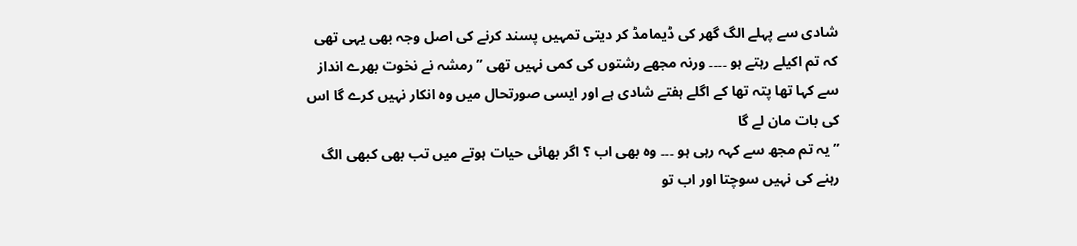شادی سے پہلے الگ گھر کی ڈیمامڈ کر دیتی تمہیں پسند کرنے کی اصل وجہ بھی یہی تھی کہ تم اکیلے رہتے ہو ۔۔۔۔ ورنہ مجھے رشتوں کی کمی نہیں تھی ” رمشہ نے نخوت بھرے انداز سے کہا تھا پتہ تھا کے اگلے ہفتے شادی ہے اور ایسی صورتحال میں وہ انکار نہیں کرے گا اس کی بات مان لے گا
” یہ تم مجھ سے کہہ رہی ہو ۔۔۔ وہ بھی اب ؟ اگر بھائی حیات ہوتے میں تب بھی کبھی الگ رہنے کی نہیں سوچتا اور اب تو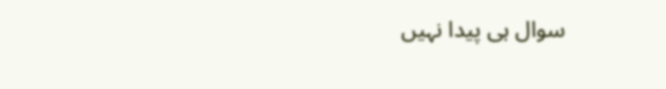سوال ہی پیدا نہیں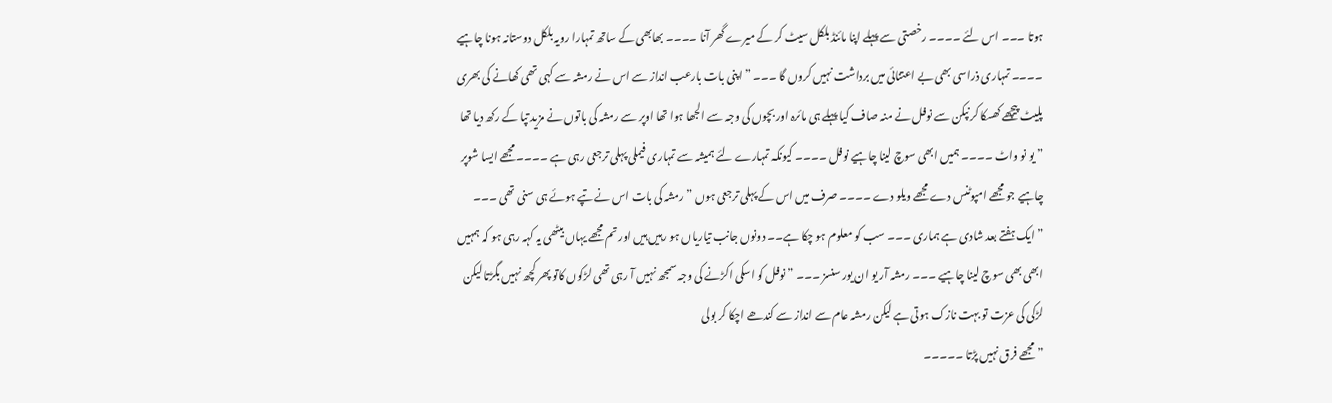ہوتا ۔۔۔ اس لئے ۔۔۔۔ رخصتی سے پہلے اپنا مائنڈ بلکل سیٹ کر کے میرے گھر آنا ۔۔۔۔ بھابھی کے ساتھ تمہارا رویہ بلکل دوستانہ ہونا چاہیے ۔۔۔۔ تمہاری ذراسی بھی بے اعتنائی میں برداشت نہیں کروں گا ۔۔۔ ” اپنی بات بارعب انداز سے اس نے رمشہ سے کہی تھی کھانے کی بھری پلیٹ پیچھے کھسکا کر نپکن سے نوفل نے منہ صاف کیا پہلے ہی مائرہ اور بچوں کی وجہ سے الجھا ہوا تھا اوپر سے رمشہ کی باتوں نے مزید تپا کے رکھ دیا تھا
” یو نو واٹ ۔۔۔۔ ہمیں ابھی سوچ لینا چاہیے نوفل ۔۔۔۔ کیونکہ تمہارے لئے ہمیشہ سے تمہاری فیملی پہلی ترجعی رہی ہے ۔۔۔۔ مجھے ایسا شوپر چاہیے جو مجھے امپوٹنس دے مجھے ویلو دے ۔۔۔۔ صرف میں اس کے پہلی ترجعی ہوں ” رمشہ کی بات اس نے تپے ہوئے ہی سنی تھی ۔۔۔
” ایک ہفتے بعد شادی ہے ہماری ۔۔۔ سب کو معلوم ہو چکا ہے۔۔ دونوں جانب تیاریاں ہو رہیں ہیں اور تم مجھے یہاں بیٹھی یہ کہہ رہی ہو کہ ہمہیں ابھی بھی سوچ لینا چاہیے ۔۔۔ رمشہ آر یو ان یور سنسز ۔۔۔ ” نوفل کو اسکی اکڑنے کی وجہ سمجھ نہیں آ رہی تھی لڑکوں کاتو پھر کچھ نہیں بگڑتا لیکن لڑکی کی عزت تو بہت نازک ہوتی ہے لیکن رمشہ عام سے انداز سے کندھے اچکا کر بولی
” مجھے فرق نہیں پڑتا ۔۔۔۔۔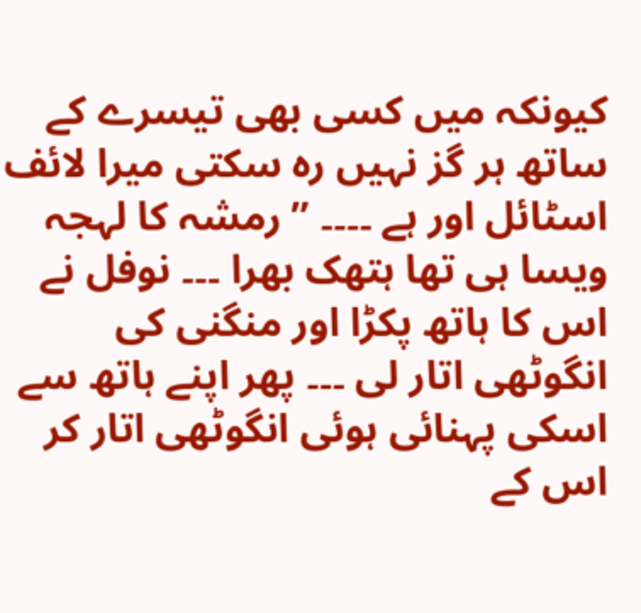کیونکہ میں کسی بھی تیسرے کے ساتھ ہر گز نہیں رہ سکتی میرا لائف اسٹائل اور ہے ۔۔۔۔ ” رمشہ کا لہجہ ویسا ہی تھا ہتھک بھرا ۔۔۔ نوفل نے اس کا ہاتھ پکڑا اور منگنی کی انگوٹھی اتار لی ۔۔۔ پھر اپنے ہاتھ سے اسکی پہنائی ہوئی انگوٹھی اتار کر اس کے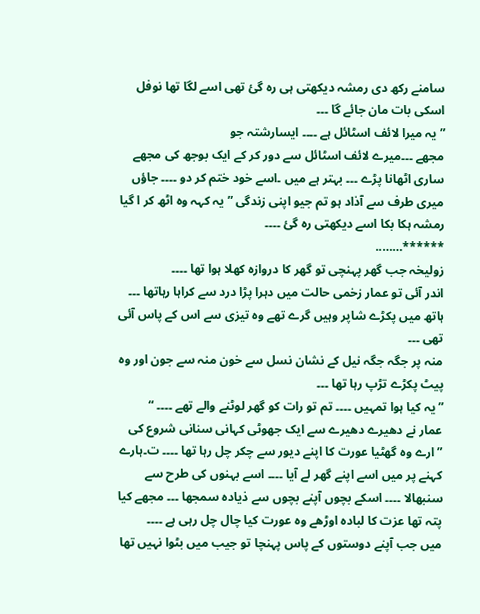سامنے رکھ دی رمشہ دیکھتی ہی رہ گئ تھی اسے لگا تھا نوفل اسکی بات مان جائے گا ۔۔۔
” یہ میرا لائف اسٹائل ہے ۔۔۔۔ ایسارشتہ جو
مجھے ۔۔۔میرے لائف اسٹائل سے دور کر کے ایک بوجھ کی مجھے ساری اٹھانا پڑے ۔۔۔ بہتر ہے میں ۔اسے خود ختم کر دو ۔۔۔۔ جاؤں میری طرف سے آذاد ہو تم جیو اپنی زندگی ” یہ کہہ وہ اٹھ کر ا گیا رمشہ ہکا بکا اسے دیکھتی رہ گئ ۔۔۔۔
******……..
زولیخہ جب گھر پہنچی تو گھر کا دروازہ کھلا ہوا تھا ۔۔۔۔
اندر آئی تو عمار زخمی حالت میں دہرا پڑا درد سے کراہا رہاتھا ۔۔۔ ہاتھ میں پکڑے شاپر وہیں گرے تھے وہ تیزی سے اس کے پاس آئی تھی ۔۔۔
منہ پر جگہ جگہ نیل کے نشان نسل سے خون منہ سے جون اور وہ پیٹ پکڑے تڑپ رہا تھا ۔۔۔
” یہ کیا ہوا تمہیں ۔۔۔۔ تم تو رات کو گھر لوٹنے والے تھے ۔۔۔۔ “
عمار نے دھیرے دھیرے سے ایک جھوٹی کہانی سنانی شروع کی
” ارے وہ گھٹیا عورت کا اپنے دیور سے چکر چل رہا تھا ۔۔۔۔ ت۔ہارے کہنے پر میں اسے اپنے گھر لے آیا ۔۔۔۔ اسے بہنوں کی طرح سے سنبھالا ۔۔۔۔ اسکے بچوں آپنے بچوں سے ذیادہ سمجھا ۔۔۔ مجھے کیا پتہ تھا عزت کا لبادہ اوڑھے وہ عورت کیا چال چل رہی ہے ۔۔۔۔
میں جب آپنے دوستوں کے پاس پہنچا تو جیب میں بٹوا نہیں تھا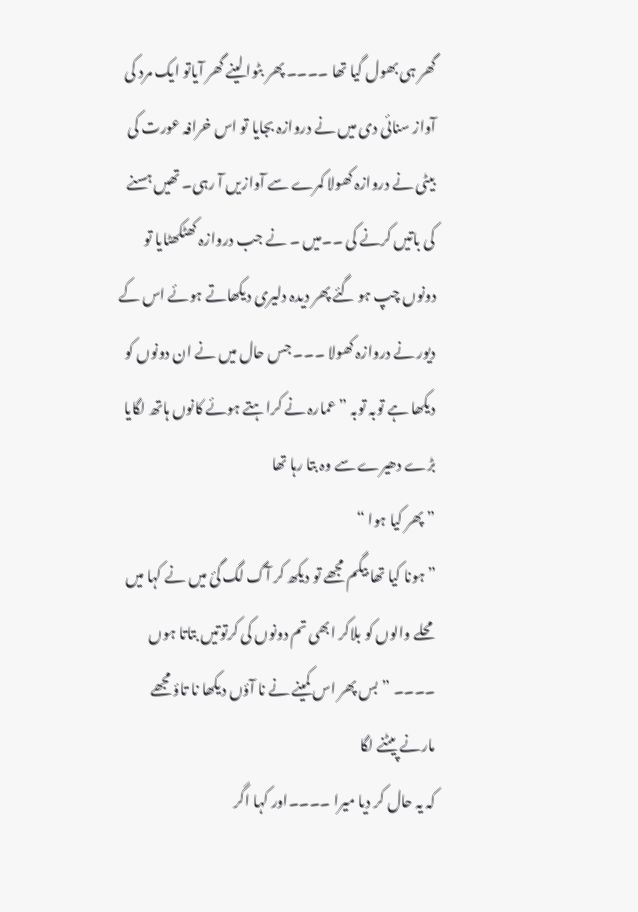گھر ہی بھول گیا تھا ۔۔۔۔ پھر بٹوا لینے گھر آیاتو ایک مرد کی آواز سنائی دی میں نے دروازہ بجایا تو اس خرافہ عورت کی بیٹی نے دروازہ کھولا کمرے سے آوازیں آ رہی۔ تھیں ہسنے کی باتیں کرنے کی ۔۔میں ۔ نے جب دروازہ کھٹکھٹایا تو دونوں چپ ہو گئے پھر دیدہ دلیری دیکھاتے ہوئے اس کے دیور نے دروازہ کھولا ۔۔۔ جس حال میں نے ان دونوں کو دیکھا ہے توبہ توبہ ” عمارہ نے کراہتے ہوئے کانوں ہاتھ لگایا بڑے دھیرے سے وہ بتا رہا تھا
” پھر کیا ہوا “
” ہونا کیا تھا بیگم مجھے تو دیکھ کر آگ لگ گئ میں نے کہا میں محلے والوں کو بلاکر ابھی تم دونوں کی کرتوتیں بتاتا ہوں ۔۔۔۔ ” بس پھر اس کمینے نے نا آؤں دیکھا نا تاؤ مجھے مارنے پیٹنے لگا
کہ یہ حال کر دیا میرا ۔۔۔۔اور کہا اگر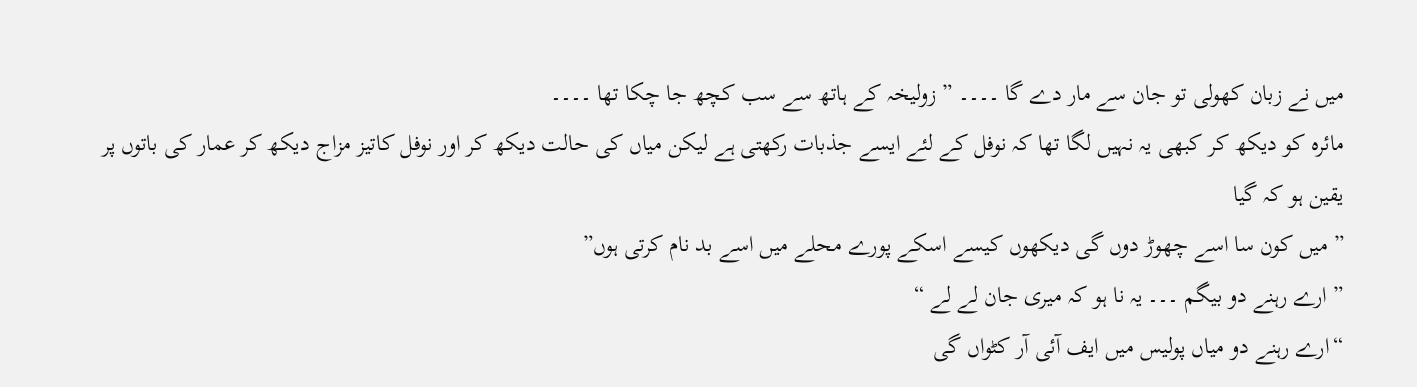میں نے زبان کھولی تو جان سے مار دے گا ۔۔۔۔ ” زولیخہ کے ہاتھ سے سب کچھ جا چکا تھا ۔۔۔۔
مائرہ کو دیکھ کر کبھی یہ نہیں لگا تھا کہ نوفل کے لئے ایسے جذبات رکھتی ہے لیکن میاں کی حالت دیکھ کر اور نوفل کاتیز مزاج دیکھ کر عمار کی باتوں پر یقین ہو کہ گیا
” میں کون سا اسے چھوڑ دوں گی دیکھوں کیسے اسکے پورے محلے میں اسے بد نام کرتی ہوں”
” ارے رہنے دو بیگم ۔۔۔ یہ نا ہو کہ میری جان لے لے “
“ارے رہنے دو میاں پولیس میں ایف آئی آر کٹواں گی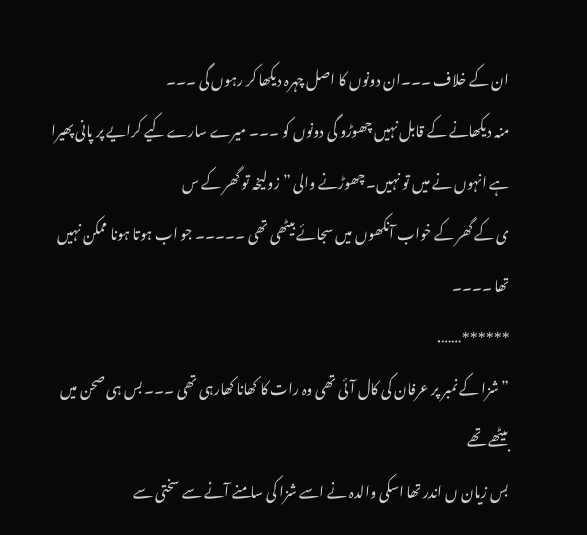ان کے خلاف ۔۔۔ان دونوں کا اصل چہرہ دیکھا کر رہوں گی ۔۔۔
منہ دیکھانے کے قابل نہیں چھوڑو گی دونوں کو ۔۔۔ میرے سارے کیے کرایے پر پانی پھیرا ہے انہوں نے میں تو نہیں۔ چھوڑنے والی ” زولیخہ تو گھر کے س
ی کے گھر کے خواب آنکھوں میں سجائے بیٹھی تھی ۔۔۔۔۔ جو اب ہوتا ہونا ممکن نہیں تھا ۔۔۔۔
******…….
” شزا کے نمبر پر عرفان کی کال آئی تھی وہ رات کا کھانا کھارہی تھی ۔۔۔ بس ہی صحن میں بیٹھے تھے
بس زیان ں اندر تھا اسکی والدہ نے اسے شزا کی سامنے آنے سے سختی سے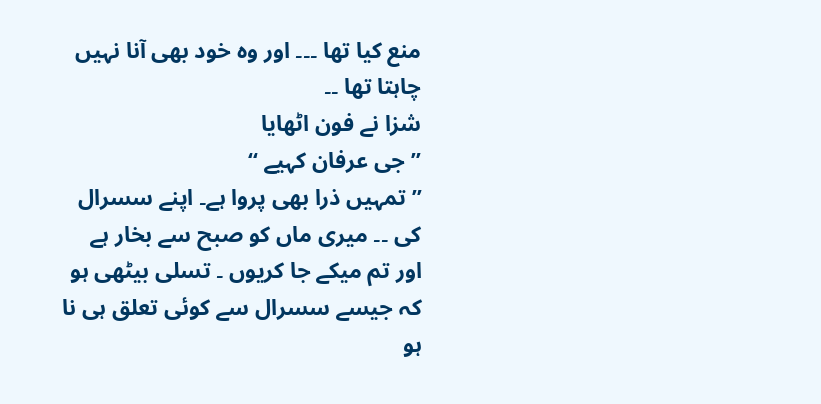منع کیا تھا ۔۔۔ اور وہ خود بھی آنا نہیں چاہتا تھا ۔۔
شزا نے فون اٹھایا
” جی عرفان کہیے “
” تمہیں ذرا بھی پروا ہے۔ اپنے سسرال کی ۔۔ میری ماں کو صبح سے بخار ہے اور تم میکے جا کریوں ۔ تسلی بیٹھی ہو کہ جیسے سسرال سے کوئی تعلق ہی نا ہو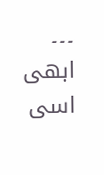۔۔۔ ابھی اسی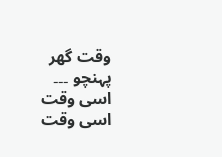وقت گھر پہنچو ۔۔۔ اسی وقت اسی وقت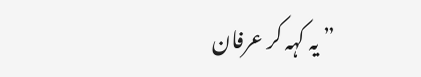” یہ کہہ کر عرفان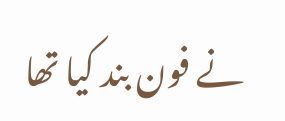نے فون بند کیا تھا